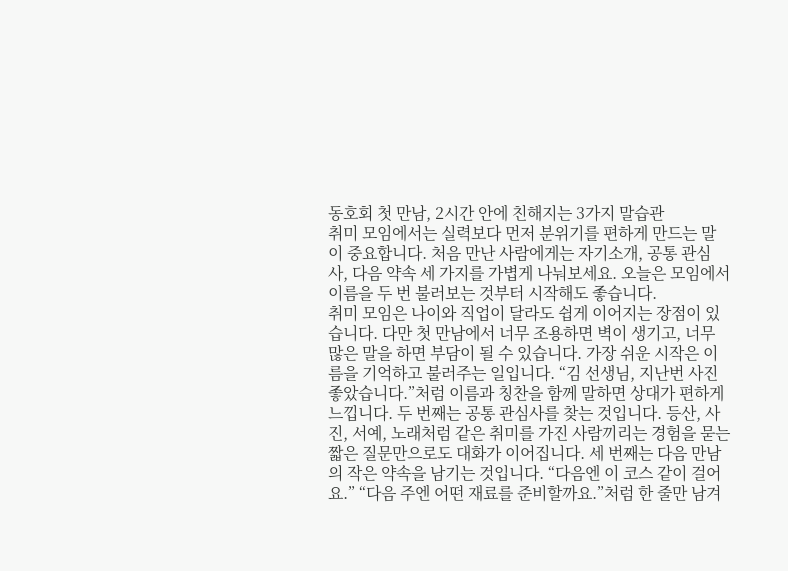동호회 첫 만남, 2시간 안에 친해지는 3가지 말습관
취미 모임에서는 실력보다 먼저 분위기를 편하게 만드는 말이 중요합니다. 처음 만난 사람에게는 자기소개, 공통 관심사, 다음 약속 세 가지를 가볍게 나눠보세요. 오늘은 모임에서 이름을 두 번 불러보는 것부터 시작해도 좋습니다.
취미 모임은 나이와 직업이 달라도 쉽게 이어지는 장점이 있습니다. 다만 첫 만남에서 너무 조용하면 벽이 생기고, 너무 많은 말을 하면 부담이 될 수 있습니다. 가장 쉬운 시작은 이름을 기억하고 불러주는 일입니다. “김 선생님, 지난번 사진 좋았습니다.”처럼 이름과 칭찬을 함께 말하면 상대가 편하게 느낍니다. 두 번째는 공통 관심사를 찾는 것입니다. 등산, 사진, 서예, 노래처럼 같은 취미를 가진 사람끼리는 경험을 묻는 짧은 질문만으로도 대화가 이어집니다. 세 번째는 다음 만남의 작은 약속을 남기는 것입니다. “다음엔 이 코스 같이 걸어요.” “다음 주엔 어떤 재료를 준비할까요.”처럼 한 줄만 남겨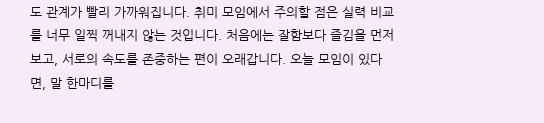도 관계가 빨리 가까워집니다. 취미 모임에서 주의할 점은 실력 비교를 너무 일찍 꺼내지 않는 것입니다. 처음에는 잘함보다 즐김을 먼저 보고, 서로의 속도를 존중하는 편이 오래갑니다. 오늘 모임이 있다면, 말 한마디를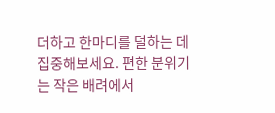더하고 한마디를 덜하는 데 집중해보세요. 편한 분위기는 작은 배려에서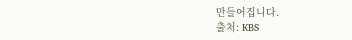만들어집니다.
출처: KBS